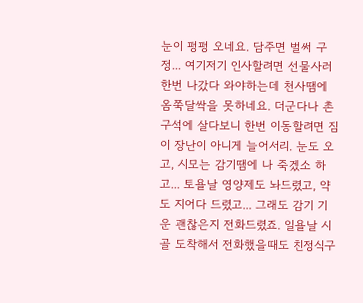눈이 펑펑 오네요. 담주면 벌써 구정... 여기저기 인사할려면 선물사러 한번 나갔다 와야하는데 천사땜에 옴쭉달싹을 못하네요. 더군다나 촌구석에 살다보니 한번 이동할려면 짐이 장난이 아니게 늘어서리. 눈도 오고, 시모는 감기땜에 나 죽겠소 하고... 토욜날 영양제도 놔드렸고, 약도 지어다 드렸고... 그래도 감기 기운 괜찮은지 전화드렸죠. 일욜날 시골 도착해서 전화했을때도 친정식구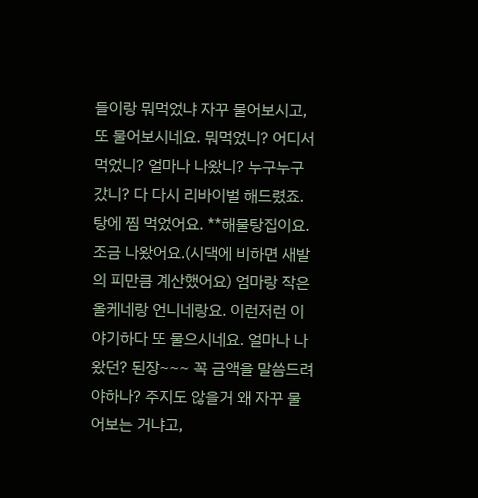들이랑 뭐먹었냐 자꾸 물어보시고, 또 물어보시네요. 뭐먹었니? 어디서 먹었니? 얼마나 나왔니? 누구누구 갔니? 다 다시 리바이벌 해드렸죠. 탕에 찜 먹었어요. **해물탕집이요. 조금 나왔어요.(시댁에 비하면 새발의 피만큼 계산했어요) 엄마랑 작은올케네랑 언니네랑요. 이런저런 이야기하다 또 물으시네요. 얼마나 나왔던? 된장~~~ 꼭 금액을 말씀드려야하나? 주지도 않을거 왜 자꾸 물어보는 거냐고,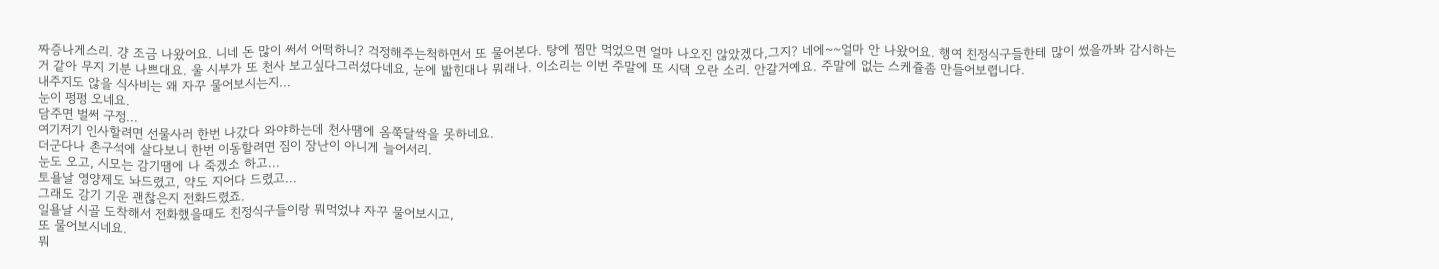짜증나게스리. 걍 조금 나왔어요. 니네 돈 많이 써서 어떡하니? 걱정해주는척하면서 또 물어본다. 탕에 찜만 먹었으면 얼마 나오진 않았겠다,그지? 네에~~얼마 안 나왔어요. 행여 친정식구들한테 많이 썼을까봐 감시하는거 같아 무지 기분 나쁘대요. 울 시부가 또 천사 보고싶다그러셨다네요, 눈에 밟힌대나 뭐래나. 이소리는 이번 주말에 또 시댁 오란 소리. 안갈거예요. 주말에 없는 스케쥴좀 만들어보렵니다.
내주지도 않을 식사비는 왜 자꾸 물어보시는지...
눈이 펑펑 오네요.
담주면 벌써 구정...
여기저기 인사할려면 선물사러 한번 나갔다 와야하는데 천사땜에 옴쭉달싹을 못하네요.
더군다나 촌구석에 살다보니 한번 이동할려면 짐이 장난이 아니게 늘어서리.
눈도 오고, 시모는 감기땜에 나 죽겠소 하고...
토욜날 영양제도 놔드렸고, 약도 지어다 드렸고...
그래도 감기 기운 괜찮은지 전화드렸죠.
일욜날 시골 도착해서 전화했을때도 친정식구들이랑 뭐먹었냐 자꾸 물어보시고,
또 물어보시네요.
뭐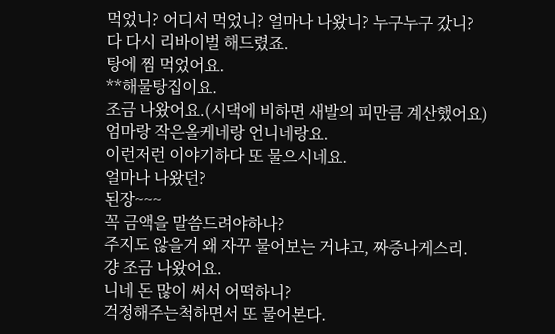먹었니? 어디서 먹었니? 얼마나 나왔니? 누구누구 갔니?
다 다시 리바이벌 해드렸죠.
탕에 찜 먹었어요.
**해물탕집이요.
조금 나왔어요.(시댁에 비하면 새발의 피만큼 계산했어요)
엄마랑 작은올케네랑 언니네랑요.
이런저런 이야기하다 또 물으시네요.
얼마나 나왔던?
된장~~~
꼭 금액을 말씀드려야하나?
주지도 않을거 왜 자꾸 물어보는 거냐고, 짜증나게스리.
걍 조금 나왔어요.
니네 돈 많이 써서 어떡하니?
걱정해주는척하면서 또 물어본다.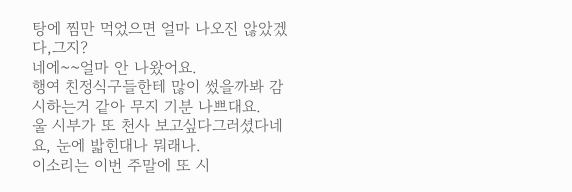탕에 찜만 먹었으면 얼마 나오진 않았겠다,그지?
네에~~얼마 안 나왔어요.
행여 친정식구들한테 많이 썼을까봐 감시하는거 같아 무지 기분 나쁘대요.
울 시부가 또 천사 보고싶다그러셨다네요, 눈에 밟힌대나 뭐래나.
이소리는 이번 주말에 또 시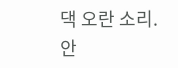댁 오란 소리.
안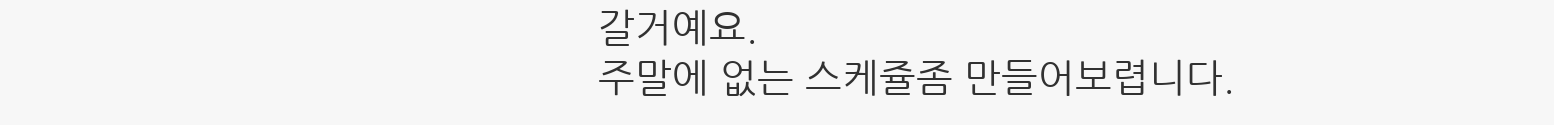갈거예요.
주말에 없는 스케쥴좀 만들어보렵니다.